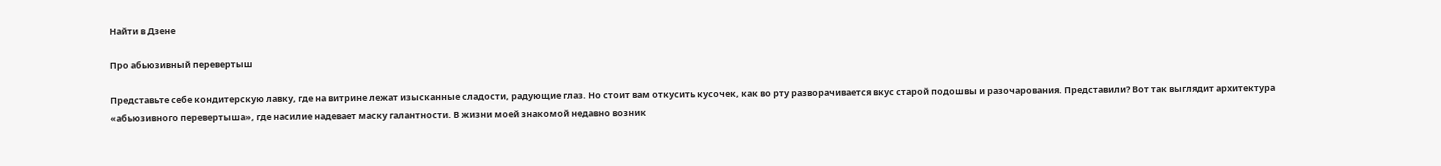Найти в Дзене

Про абьюзивный перевертыш

Представьте себе кондитерскую лавку, где на витрине лежат изысканные сладости, радующие глаз. Но стоит вам откусить кусочек, как во рту разворачивается вкус старой подошвы и разочарования. Представили? Вот так выглядит архитектура «абьюзивного перевертыша», где насилие надевает маску галантности. В жизни моей знакомой недавно возник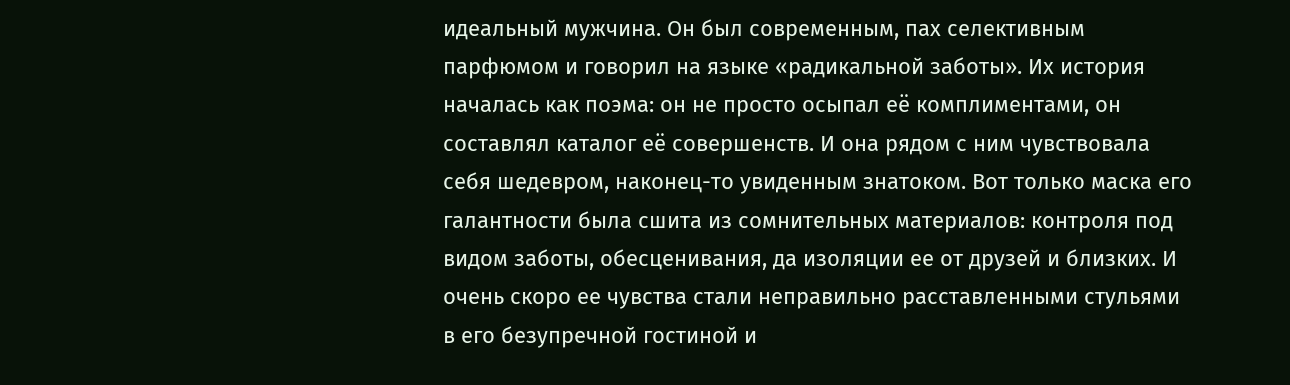идеальный мужчина. Он был современным, пах селективным парфюмом и говорил на языке «радикальной заботы». Их история началась как поэма: он не просто осыпал её комплиментами, он составлял каталог её совершенств. И она рядом с ним чувствовала себя шедевром, наконец-то увиденным знатоком. Вот только маска его галантности была сшита из сомнительных материалов: контроля под видом заботы, обесценивания, да изоляции ее от друзей и близких. И очень скоро ее чувства стали неправильно расставленными стульями в его безупречной гостиной и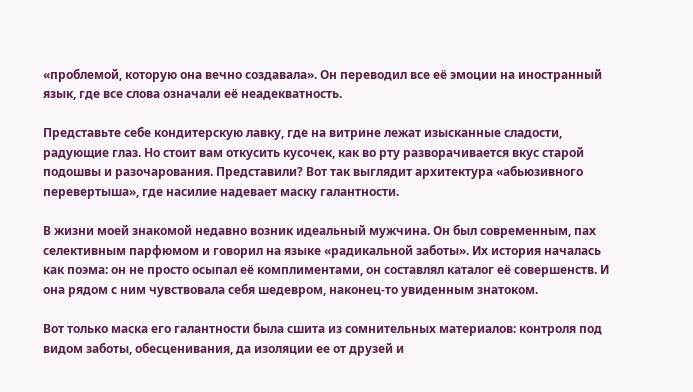«проблемой, которую она вечно создавала». Он переводил все её эмоции на иностранный язык, где все слова означали её неадекватность.

Представьте себе кондитерскую лавку, где на витрине лежат изысканные сладости, радующие глаз. Но стоит вам откусить кусочек, как во рту разворачивается вкус старой подошвы и разочарования. Представили? Вот так выглядит архитектура «абьюзивного перевертыша», где насилие надевает маску галантности.

В жизни моей знакомой недавно возник идеальный мужчина. Он был современным, пах селективным парфюмом и говорил на языке «радикальной заботы». Их история началась как поэма: он не просто осыпал её комплиментами, он составлял каталог её совершенств. И она рядом с ним чувствовала себя шедевром, наконец-то увиденным знатоком.

Вот только маска его галантности была сшита из сомнительных материалов: контроля под видом заботы, обесценивания, да изоляции ее от друзей и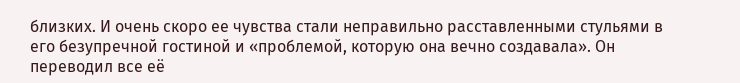близких. И очень скоро ее чувства стали неправильно расставленными стульями в его безупречной гостиной и «проблемой, которую она вечно создавала». Он переводил все её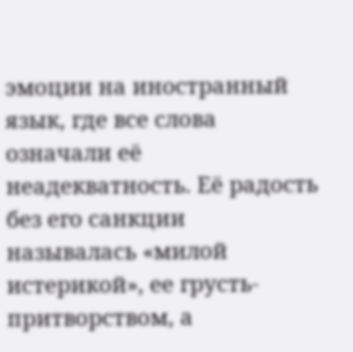эмоции на иностранный язык, где все слова означали её неадекватность. Её радость без его санкции называлась «милой истерикой», ее грусть- притворством, а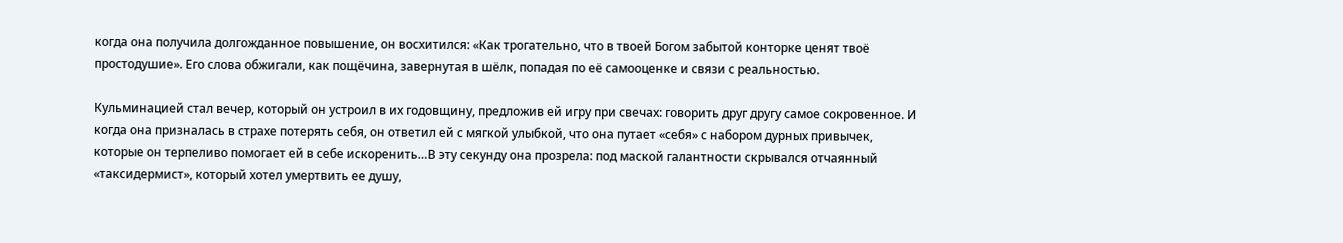когда она получила долгожданное повышение, он восхитился: «Как трогательно, что в твоей Богом забытой конторке ценят твоё простодушие». Его слова обжигали, как пощёчина, завернутая в шёлк, попадая по её самооценке и связи с реальностью.

Кульминацией стал вечер, который он устроил в их годовщину, предложив ей игру при свечах: говорить друг другу самое сокровенное. И когда она призналась в страхе потерять себя, он ответил ей с мягкой улыбкой, что она путает «себя» с набором дурных привычек, которые он терпеливо помогает ей в себе искоренить…В эту секунду она прозрела: под маской галантности скрывался отчаянный «таксидермист», который хотел умертвить ее душу,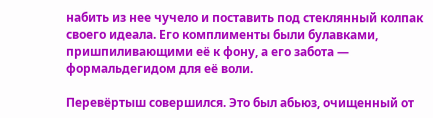набить из нее чучело и поставить под стеклянный колпак своего идеала. Его комплименты были булавками, пришпиливающими её к фону, а его забота — формальдегидом для её воли.

Перевёртыш совершился. Это был абьюз, очищенный от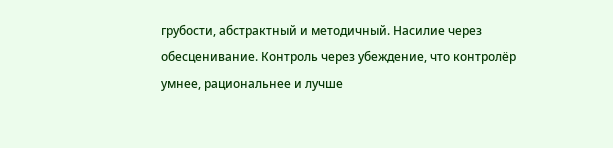грубости, абстрактный и методичный. Насилие через обесценивание. Контроль через убеждение, что контролёр умнее, рациональнее и лучше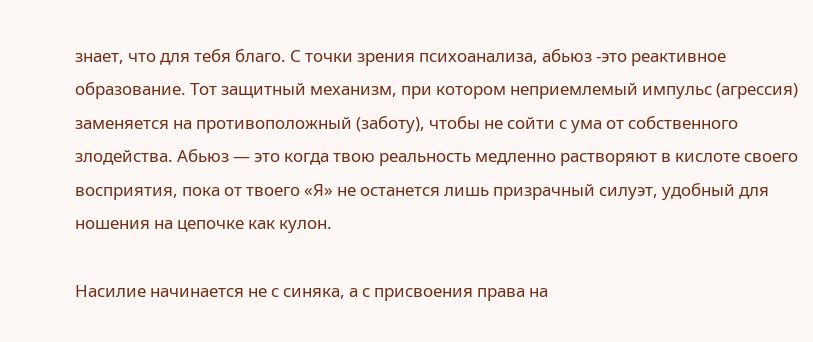знает, что для тебя благо. С точки зрения психоанализа, абьюз -это реактивное образование. Тот защитный механизм, при котором неприемлемый импульс (агрессия) заменяется на противоположный (заботу), чтобы не сойти с ума от собственного злодейства. Абьюз — это когда твою реальность медленно растворяют в кислоте своего восприятия, пока от твоего «Я» не останется лишь призрачный силуэт, удобный для ношения на цепочке как кулон.

Насилие начинается не с синяка, а с присвоения права на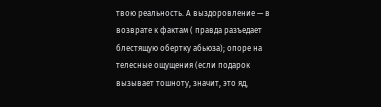твою реальность. А выздоровление — в возврате к фактам ( правда разъедает блестящую обертку абьюза); опоре на телесные ощущения (если подарок вызывает тошноту, значит, это яд,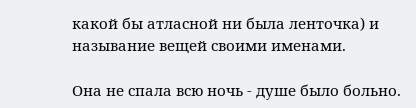какой бы атласной ни была ленточка) и называние вещей своими именами.

Она не спала всю ночь - душе было больно.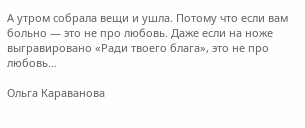А утром собрала вещи и ушла. Потому что если вам больно — это не про любовь. Даже если на ноже выгравировано «Ради твоего блага», это не про любовь…

Ольга Караванова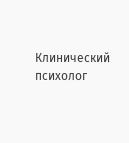Клинический психолог